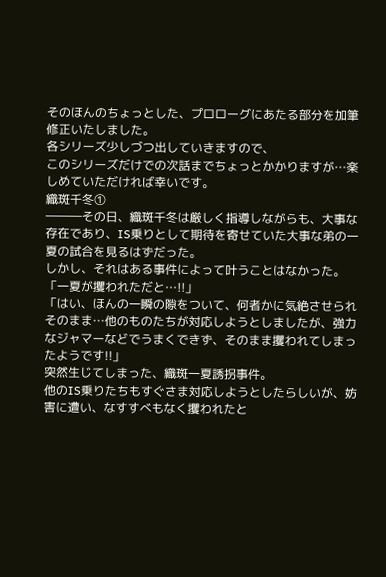そのほんのちょっとした、プロローグにあたる部分を加筆修正いたしました。
各シリーズ少しづつ出していきますので、
このシリーズだけでの次話までちょっとかかりますが…楽しめていただければ幸いです。
織斑千冬①
―――その日、織斑千冬は厳しく指導しながらも、大事な存在であり、IS乗りとして期待を寄せていた大事な弟の一夏の試合を見るはずだった。
しかし、それはある事件によって叶うことはなかった。
「一夏が攫われただと…!!」
「はい、ほんの一瞬の隙をついて、何者かに気絶させられそのまま…他のものたちが対応しようとしましたが、強力なジャマーなどでうまくできず、そのまま攫われてしまったようです!!」
突然生じてしまった、織斑一夏誘拐事件。
他のIS乗りたちもすぐさま対応しようとしたらしいが、妨害に遭い、なすすべもなく攫われたと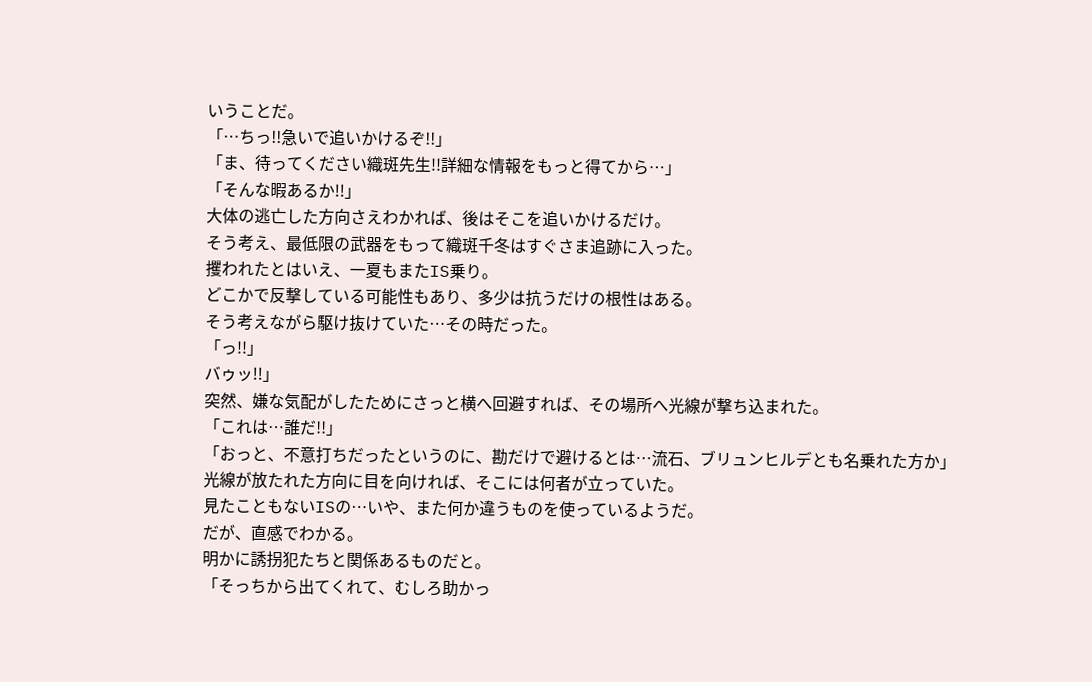いうことだ。
「…ちっ!!急いで追いかけるぞ!!」
「ま、待ってください織斑先生!!詳細な情報をもっと得てから…」
「そんな暇あるか!!」
大体の逃亡した方向さえわかれば、後はそこを追いかけるだけ。
そう考え、最低限の武器をもって織斑千冬はすぐさま追跡に入った。
攫われたとはいえ、一夏もまたIS乗り。
どこかで反撃している可能性もあり、多少は抗うだけの根性はある。
そう考えながら駆け抜けていた…その時だった。
「っ!!」
バゥッ!!」
突然、嫌な気配がしたためにさっと横へ回避すれば、その場所へ光線が撃ち込まれた。
「これは…誰だ!!」
「おっと、不意打ちだったというのに、勘だけで避けるとは…流石、ブリュンヒルデとも名乗れた方か」
光線が放たれた方向に目を向ければ、そこには何者が立っていた。
見たこともないISの…いや、また何か違うものを使っているようだ。
だが、直感でわかる。
明かに誘拐犯たちと関係あるものだと。
「そっちから出てくれて、むしろ助かっ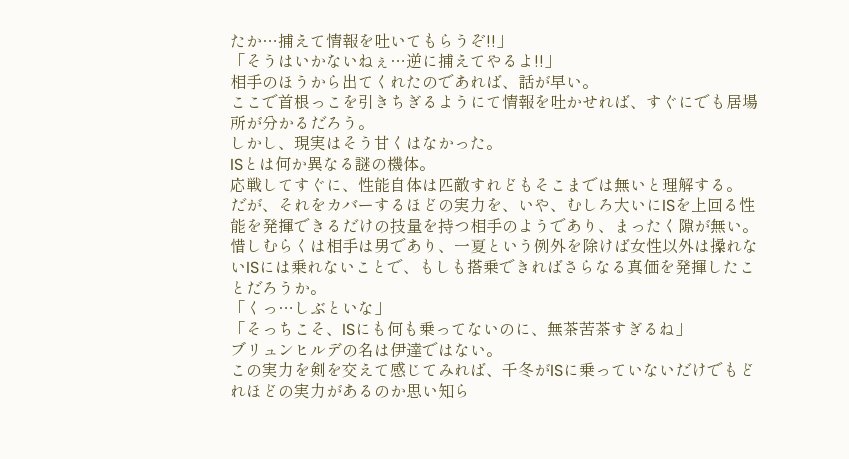たか…捕えて情報を吐いてもらうぞ!!」
「そうはいかないねぇ…逆に捕えてやるよ!!」
相手のほうから出てくれたのであれば、話が早い。
ここで首根っこを引きちぎるようにて情報を吐かせれば、すぐにでも居場所が分かるだろう。
しかし、現実はそう甘くはなかった。
ISとは何か異なる謎の機体。
応戦してすぐに、性能自体は匹敵すれどもそこまでは無いと理解する。
だが、それをカバーするほどの実力を、いや、むしろ大いにISを上回る性能を発揮できるだけの技量を持つ相手のようであり、まったく隙が無い。
惜しむらくは相手は男であり、一夏という例外を除けば女性以外は操れないISには乗れないことで、もしも搭乗できればさらなる真価を発揮したことだろうか。
「くっ…しぶといな」
「そっちこそ、ISにも何も乗ってないのに、無茶苦茶すぎるね」
ブリュンヒルデの名は伊達ではない。
この実力を剣を交えて感じてみれば、千冬がISに乗っていないだけでもどれほどの実力があるのか思い知ら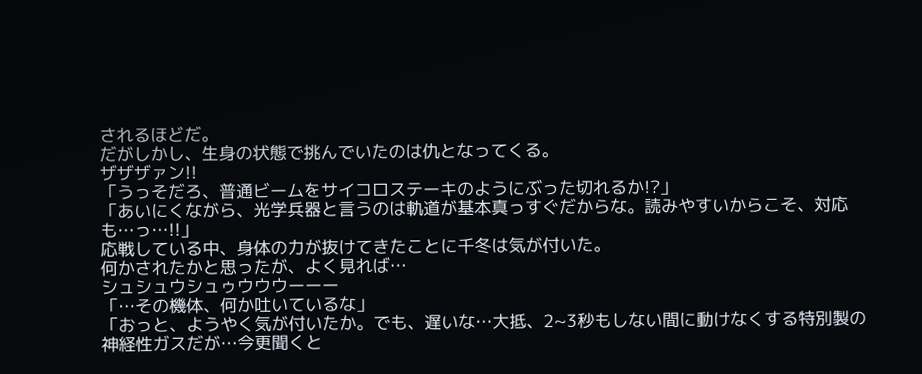されるほどだ。
だがしかし、生身の状態で挑んでいたのは仇となってくる。
ザザザァン!!
「うっそだろ、普通ビームをサイコロステーキのようにぶった切れるか!?」
「あいにくながら、光学兵器と言うのは軌道が基本真っすぐだからな。読みやすいからこそ、対応も…っ…!!」
応戦している中、身体の力が抜けてきたことに千冬は気が付いた。
何かされたかと思ったが、よく見れば…
シュシュウシュゥウウウーーー
「…その機体、何か吐いているな」
「おっと、ようやく気が付いたか。でも、遅いな…大抵、2~3秒もしない間に動けなくする特別製の神経性ガスだが…今更聞くと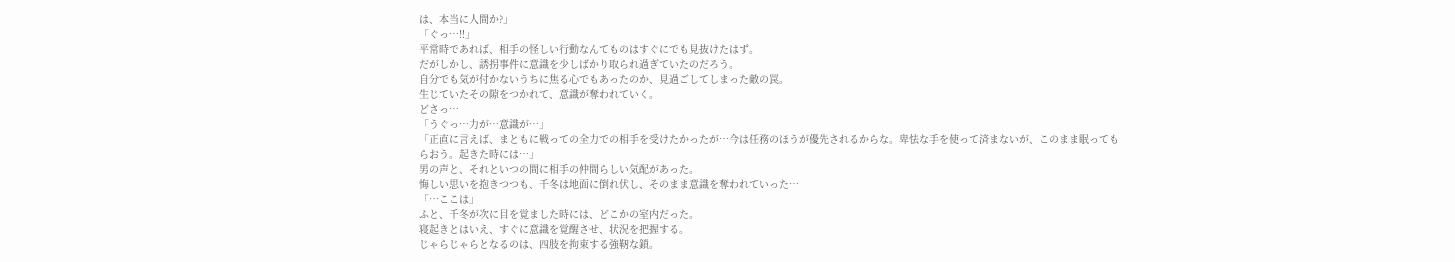は、本当に人間か?」
「ぐっ…!!」
平常時であれば、相手の怪しい行動なんてものはすぐにでも見抜けたはず。
だがしかし、誘拐事件に意識を少しばかり取られ過ぎていたのだろう。
自分でも気が付かないうちに焦る心でもあったのか、見過ごしてしまった敵の罠。
生じていたその隙をつかれて、意識が奪われていく。
どさっ…
「うぐっ…力が…意識が…」
「正直に言えば、まともに戦っての全力での相手を受けたかったが…今は任務のほうが優先されるからな。卑怯な手を使って済まないが、このまま眠ってもらおう。起きた時には…」
男の声と、それといつの間に相手の仲間らしい気配があった。
悔しい思いを抱きつつも、千冬は地面に倒れ伏し、そのまま意識を奪われていった…
「…ここは」
ふと、千冬が次に目を覚ました時には、どこかの室内だった。
寝起きとはいえ、すぐに意識を覚醒させ、状況を把握する。
じゃらじゃらとなるのは、四肢を拘束する強靭な鎖。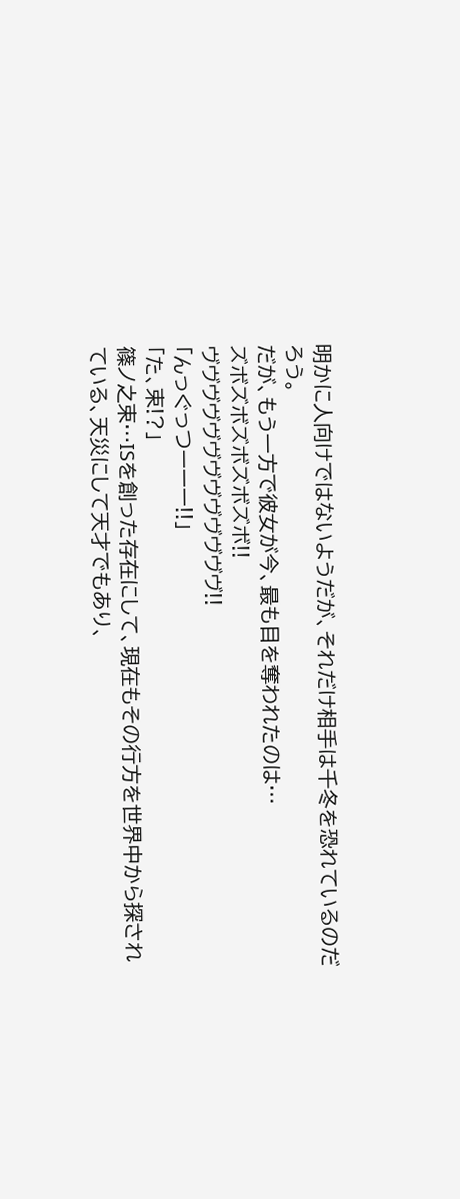明かに人向けではないようだが、それだけ相手は千冬を恐れているのだろう。
だが、もう一方で彼女が今、最も目を奪われたのは…
ズボズボズボズボズボ!!
ヴヴヴヴヴヴヴヴヴヴヴヴヴ!!
「んっぐっつーーー!!」
「た、束!?」
篠ノ之束…ISを創った存在にして、現在もその行方を世界中から探されている、天災にして天才でもあり、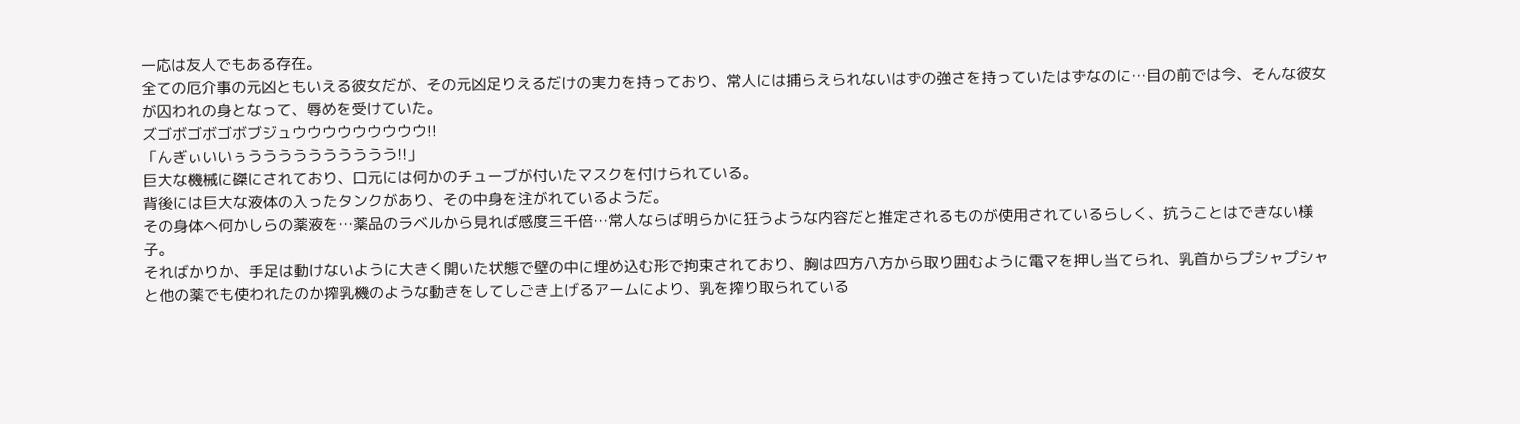一応は友人でもある存在。
全ての厄介事の元凶ともいえる彼女だが、その元凶足りえるだけの実力を持っており、常人には捕らえられないはずの強さを持っていたはずなのに…目の前では今、そんな彼女が囚われの身となって、辱めを受けていた。
ズゴボゴボゴボブジュウウウウウウウウウ!!
「んぎぃいいぅうううううううううう!!」
巨大な機械に磔にされており、口元には何かのチューブが付いたマスクを付けられている。
背後には巨大な液体の入ったタンクがあり、その中身を注がれているようだ。
その身体へ何かしらの薬液を…薬品のラベルから見れば感度三千倍…常人ならば明らかに狂うような内容だと推定されるものが使用されているらしく、抗うことはできない様子。
そればかりか、手足は動けないように大きく開いた状態で壁の中に埋め込む形で拘束されており、胸は四方八方から取り囲むように電マを押し当てられ、乳首からプシャプシャと他の薬でも使われたのか搾乳機のような動きをしてしごき上げるアームにより、乳を搾り取られている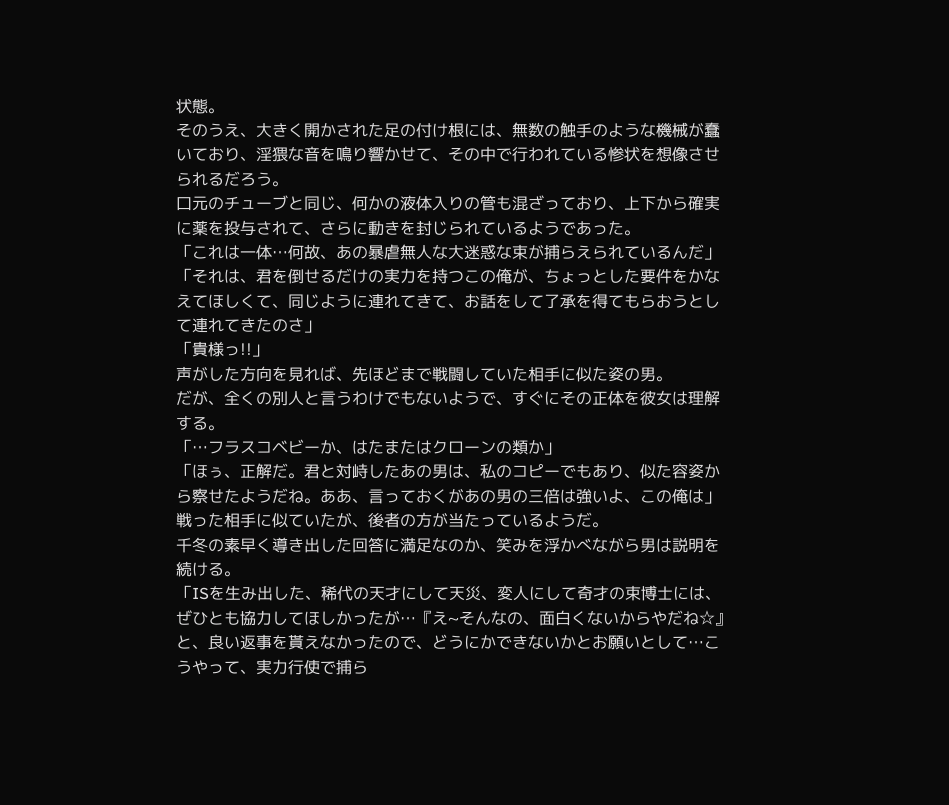状態。
そのうえ、大きく開かされた足の付け根には、無数の触手のような機械が蠢いており、淫猥な音を鳴り響かせて、その中で行われている惨状を想像させられるだろう。
口元のチューブと同じ、何かの液体入りの管も混ざっており、上下から確実に薬を投与されて、さらに動きを封じられているようであった。
「これは一体…何故、あの暴虐無人な大迷惑な束が捕らえられているんだ」
「それは、君を倒せるだけの実力を持つこの俺が、ちょっとした要件をかなえてほしくて、同じように連れてきて、お話をして了承を得てもらおうとして連れてきたのさ」
「貴様っ!!」
声がした方向を見れば、先ほどまで戦闘していた相手に似た姿の男。
だが、全くの別人と言うわけでもないようで、すぐにその正体を彼女は理解する。
「…フラスコベビーか、はたまたはクローンの類か」
「ほぅ、正解だ。君と対峙したあの男は、私のコピーでもあり、似た容姿から察せたようだね。ああ、言っておくがあの男の三倍は強いよ、この俺は」
戦った相手に似ていたが、後者の方が当たっているようだ。
千冬の素早く導き出した回答に満足なのか、笑みを浮かべながら男は説明を続ける。
「ISを生み出した、稀代の天才にして天災、変人にして奇才の束博士には、ぜひとも協力してほしかったが…『え~そんなの、面白くないからやだね☆』と、良い返事を貰えなかったので、どうにかできないかとお願いとして…こうやって、実力行使で捕ら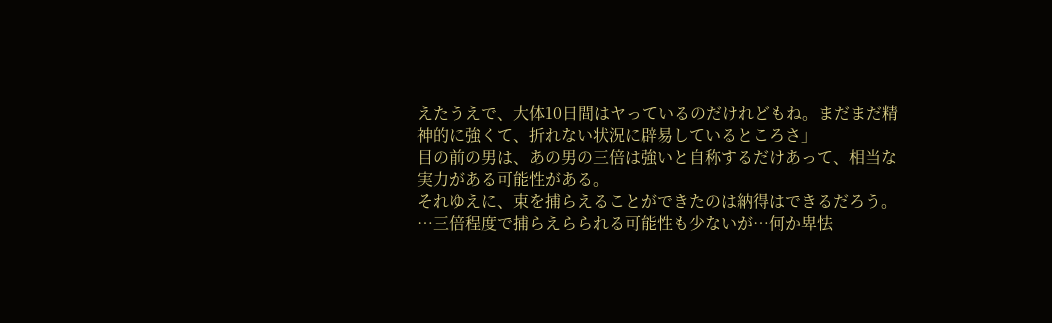えたうえで、大体10日間はヤっているのだけれどもね。まだまだ精神的に強くて、折れない状況に辟易しているところさ」
目の前の男は、あの男の三倍は強いと自称するだけあって、相当な実力がある可能性がある。
それゆえに、束を捕らえることができたのは納得はできるだろう。
…三倍程度で捕らえらられる可能性も少ないが…何か卑怯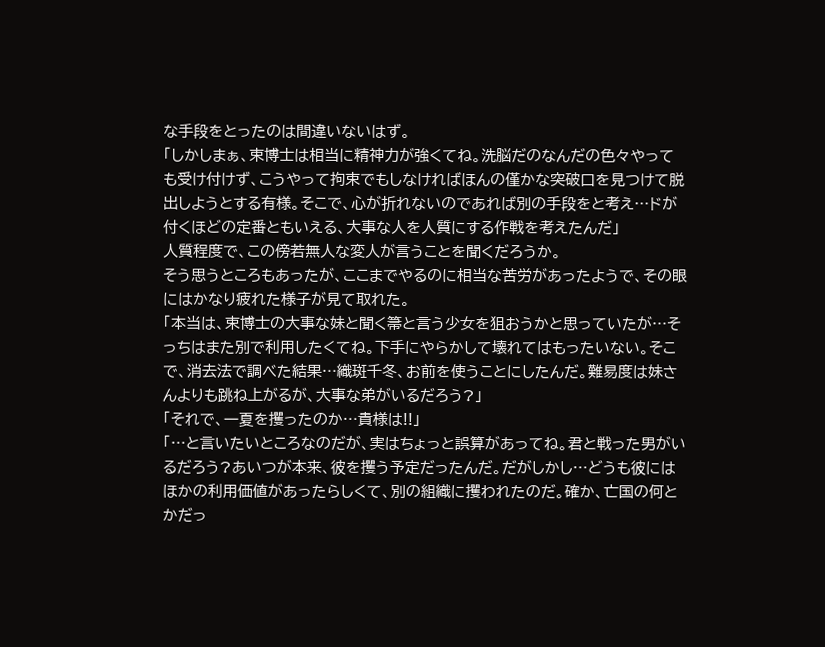な手段をとったのは間違いないはず。
「しかしまぁ、束博士は相当に精神力が強くてね。洗脳だのなんだの色々やっても受け付けず、こうやって拘束でもしなければほんの僅かな突破口を見つけて脱出しようとする有様。そこで、心が折れないのであれば別の手段をと考え…ドが付くほどの定番ともいえる、大事な人を人質にする作戦を考えたんだ」
人質程度で、この傍若無人な変人が言うことを聞くだろうか。
そう思うところもあったが、ここまでやるのに相当な苦労があったようで、その眼にはかなり疲れた様子が見て取れた。
「本当は、束博士の大事な妹と聞く箒と言う少女を狙おうかと思っていたが…そっちはまた別で利用したくてね。下手にやらかして壊れてはもったいない。そこで、消去法で調べた結果…織斑千冬、お前を使うことにしたんだ。難易度は妹さんよりも跳ね上がるが、大事な弟がいるだろう?」
「それで、一夏を攫ったのか…貴様は!!」
「…と言いたいところなのだが、実はちょっと誤算があってね。君と戦った男がいるだろう?あいつが本来、彼を攫う予定だったんだ。だがしかし…どうも彼にはほかの利用価値があったらしくて、別の組織に攫われたのだ。確か、亡国の何とかだっ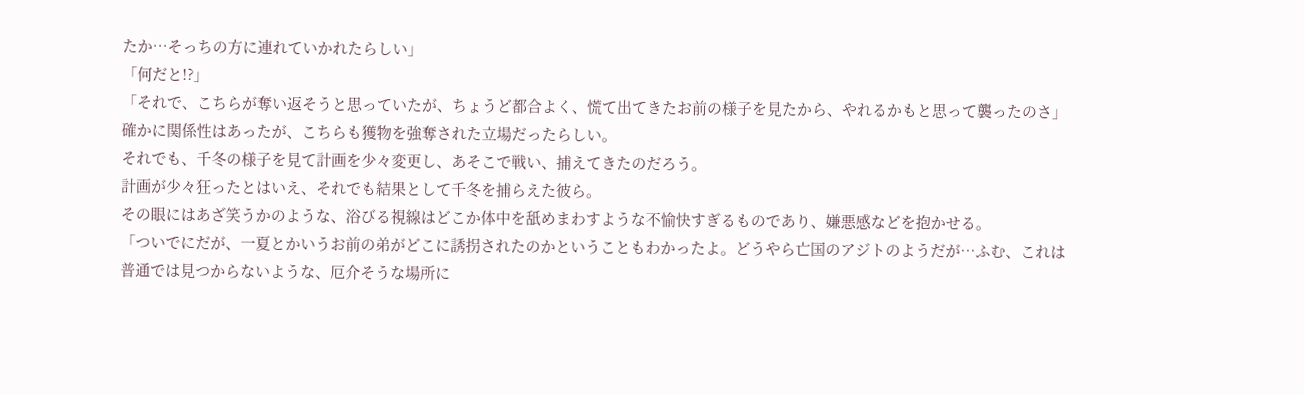たか…そっちの方に連れていかれたらしい」
「何だと!?」
「それで、こちらが奪い返そうと思っていたが、ちょうど都合よく、慌て出てきたお前の様子を見たから、やれるかもと思って襲ったのさ」
確かに関係性はあったが、こちらも獲物を強奪された立場だったらしい。
それでも、千冬の様子を見て計画を少々変更し、あそこで戦い、捕えてきたのだろう。
計画が少々狂ったとはいえ、それでも結果として千冬を捕らえた彼ら。
その眼にはあざ笑うかのような、浴びる視線はどこか体中を舐めまわすような不愉快すぎるものであり、嫌悪感などを抱かせる。
「ついでにだが、一夏とかいうお前の弟がどこに誘拐されたのかということもわかったよ。どうやら亡国のアジトのようだが…ふむ、これは普通では見つからないような、厄介そうな場所に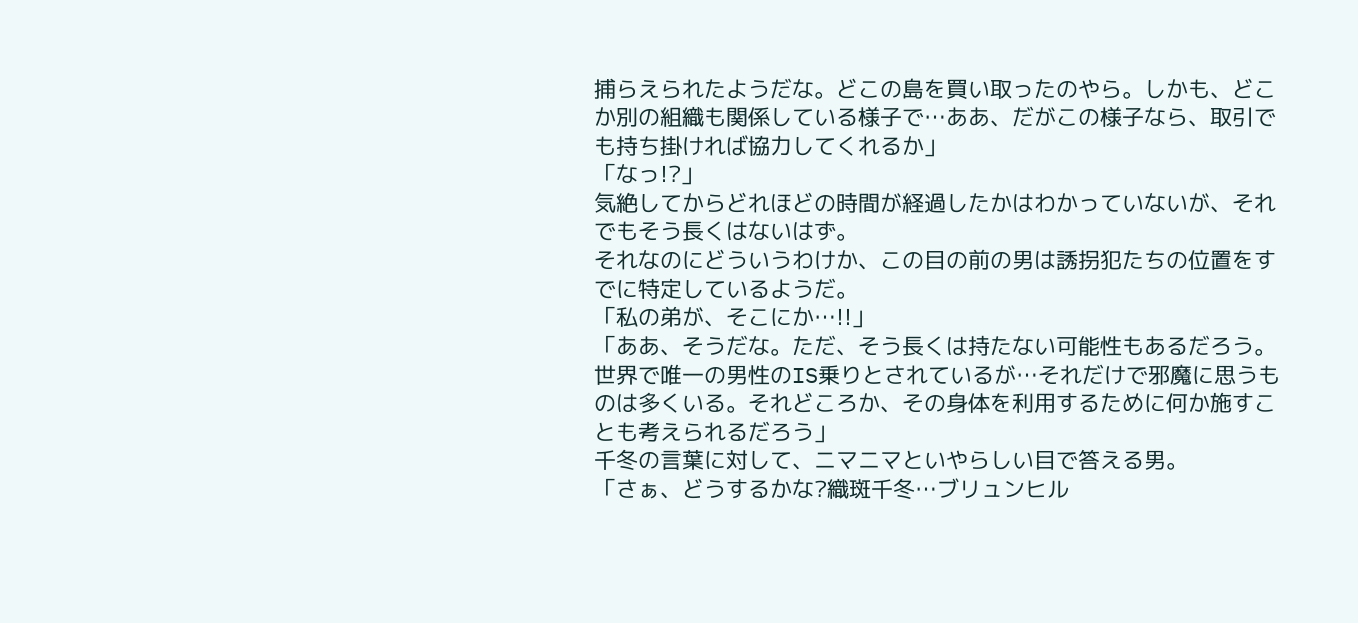捕らえられたようだな。どこの島を買い取ったのやら。しかも、どこか別の組織も関係している様子で…ああ、だがこの様子なら、取引でも持ち掛ければ協力してくれるか」
「なっ!?」
気絶してからどれほどの時間が経過したかはわかっていないが、それでもそう長くはないはず。
それなのにどういうわけか、この目の前の男は誘拐犯たちの位置をすでに特定しているようだ。
「私の弟が、そこにか…!!」
「ああ、そうだな。ただ、そう長くは持たない可能性もあるだろう。世界で唯一の男性のIS乗りとされているが…それだけで邪魔に思うものは多くいる。それどころか、その身体を利用するために何か施すことも考えられるだろう」
千冬の言葉に対して、ニマニマといやらしい目で答える男。
「さぁ、どうするかな?織斑千冬…ブリュンヒル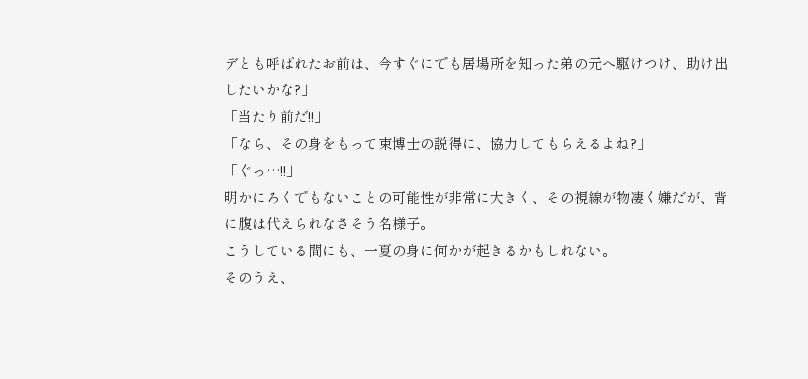デとも呼ばれたお前は、今すぐにでも居場所を知った弟の元へ駆けつけ、助け出したいかな?」
「当たり前だ!!」
「なら、その身をもって束博士の説得に、協力してもらえるよね?」
「ぐっ…!!」
明かにろくでもないことの可能性が非常に大きく、その視線が物凄く嫌だが、背に腹は代えられなさそう名様子。
こうしている間にも、一夏の身に何かが起きるかもしれない。
そのうえ、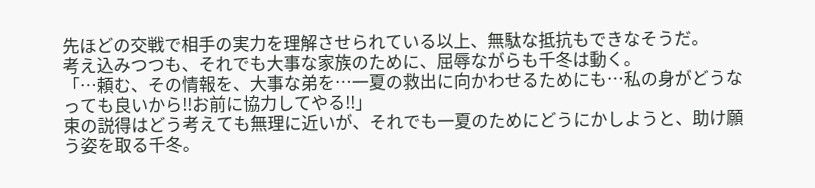先ほどの交戦で相手の実力を理解させられている以上、無駄な抵抗もできなそうだ。
考え込みつつも、それでも大事な家族のために、屈辱ながらも千冬は動く。
「…頼む、その情報を、大事な弟を…一夏の救出に向かわせるためにも…私の身がどうなっても良いから!!お前に協力してやる!!」
束の説得はどう考えても無理に近いが、それでも一夏のためにどうにかしようと、助け願う姿を取る千冬。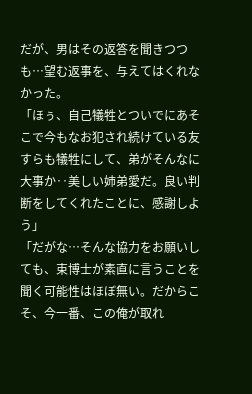だが、男はその返答を聞きつつも…望む返事を、与えてはくれなかった。
「ほぅ、自己犠牲とついでにあそこで今もなお犯され続けている友すらも犠牲にして、弟がそんなに大事か‥美しい姉弟愛だ。良い判断をしてくれたことに、感謝しよう」
「だがな…そんな協力をお願いしても、束博士が素直に言うことを聞く可能性はほぼ無い。だからこそ、今一番、この俺が取れ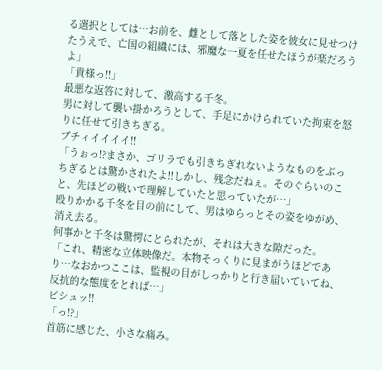る選択としては…お前を、雌として落とした姿を彼女に見せつけたうえで、亡国の組織には、邪魔な一夏を任せたほうが楽だろうよ」
「貴様っ!!」
最悪な返答に対して、激高する千冬。
男に対して襲い掛かろうとして、手足にかけられていた拘束を怒りに任せて引きちぎる。
ブチィイイイイ!!
「うぉっ!?まさか、ゴリラでも引きちぎれないようなものをぶっちぎるとは驚かされたよ!!しかし、残念だねぇ。そのぐらいのこと、先ほどの戦いで理解していたと思っていたが…」
殴りかかる千冬を目の前にして、男はゆらっとその姿をゆがめ、消え去る。
何事かと千冬は驚愕にとられたが、それは大きな隙だった。
「これ、精密な立体映像だ。本物そっくりに見まがうほどであり…なおかつここは、監視の目がしっかりと行き届いていてね、反抗的な態度をとれば…」
ピシュッ!!
「っ!?」
首筋に感じた、小さな痛み。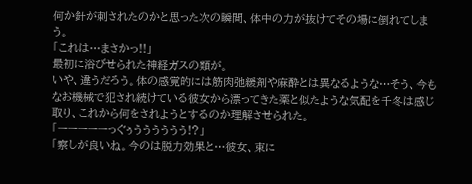何か針が刺されたのかと思った次の瞬間、体中の力が抜けてその場に倒れてしまう。
「これは…まさかっ!!」
最初に浴びせられた神経ガスの類が。
いや、違うだろう。体の感覚的には筋肉弛緩剤や麻酔とは異なるような…そう、今もなお機械で犯され続けている彼女から漂ってきた薬と似たような気配を千冬は感じ取り、これから何をされようとするのか理解させられた。
「ーーーーーっぐぅうううううう!?」
「察しが良いね。今のは脱力効果と…彼女、束に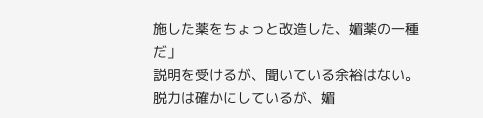施した薬をちょっと改造した、媚薬の一種だ」
説明を受けるが、聞いている余裕はない。
脱力は確かにしているが、媚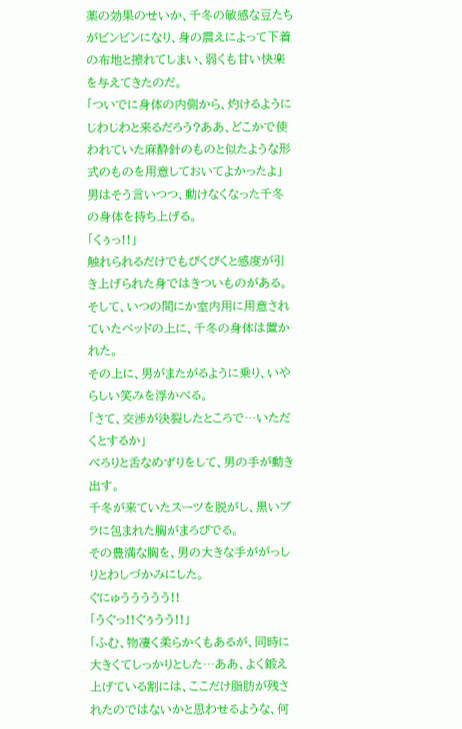薬の効果のせいか、千冬の敏感な豆たちがビンビンになり、身の震えによって下着の布地と擦れてしまい、弱くも甘い快楽を与えてきたのだ。
「ついでに身体の内側から、灼けるようにじわじわと来るだろう?ああ、どこかで使われていた麻酔針のものと似たような形式のものを用意しておいてよかったよ」
男はそう言いつつ、動けなくなった千冬の身体を持ち上げる。
「くぅっ!!」
触れられるだけでもびくびくと感度が引き上げられた身ではきついものがある。
そして、いつの間にか室内用に用意されていたベッドの上に、千冬の身体は置かれた。
その上に、男がまたがるように乗り、いやらしい笑みを浮かべる。
「さて、交渉が決裂したところで…いただくとするか」
べろりと舌なめずりをして、男の手が動き出す。
千冬が来ていたスーツを脱がし、黒いブラに包まれた胸がまろびでる。
その豊満な胸を、男の大きな手ががっしりとわしづかみにした。
ぐにゅううううう!!
「うぐっ!!ぐぅうう!!」
「ふむ、物凄く柔らかくもあるが、同時に大きくてしっかりとした…ああ、よく鍛え上げている割には、ここだけ脂肪が残されたのではないかと思わせるような、何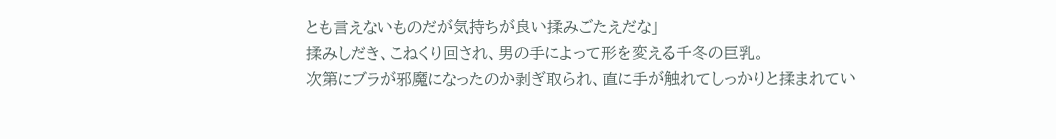とも言えないものだが気持ちが良い揉みごたえだな」
揉みしだき、こねくり回され、男の手によって形を変える千冬の巨乳。
次第にブラが邪魔になったのか剥ぎ取られ、直に手が触れてしっかりと揉まれてい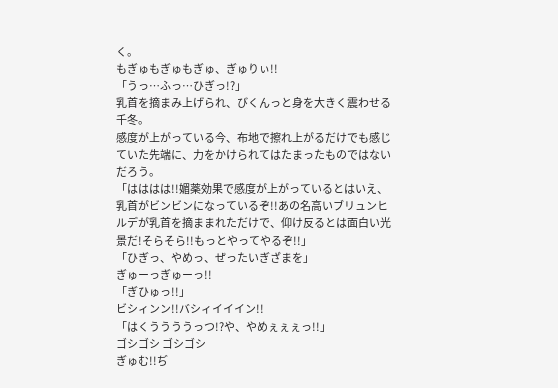く。
もぎゅもぎゅもぎゅ、ぎゅりぃ!!
「うっ…ふっ…ひぎっ!?」
乳首を摘まみ上げられ、びくんっと身を大きく震わせる千冬。
感度が上がっている今、布地で擦れ上がるだけでも感じていた先端に、力をかけられてはたまったものではないだろう。
「はははは!!媚薬効果で感度が上がっているとはいえ、乳首がビンビンになっているぞ!!あの名高いブリュンヒルデが乳首を摘ままれただけで、仰け反るとは面白い光景だ!そらそら!!もっとやってやるぞ!!」
「ひぎっ、やめっ、ぜったいぎざまを」
ぎゅーっぎゅーっ!!
「ぎひゅっ!!」
ビシィンン!!バシィイイイン!!
「はくううううっつ!?や、やめぇぇぇっ!!」
ゴシゴシ ゴシゴシ
ぎゅむ!!ぢ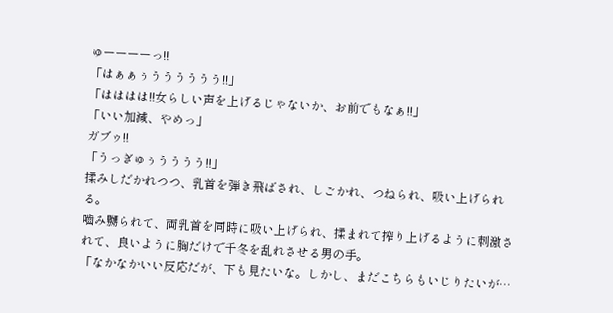ゅーーーーっ!!
「はぁぁぅうううううう!!」
「はははは!!女らしい声を上げるじゃないか、お前でもなぁ!!」
「いい加減、やめっ」
ガブゥ!!
「うっぎゅぅうううう!!」
揉みしだかれつつ、乳首を弾き飛ばされ、しごかれ、つねられ、吸い上げられる。
嚙み嬲られて、両乳首を同時に吸い上げられ、揉まれて搾り上げるように刺激されて、良いように胸だけで千冬を乱れさせる男の手。
「なかなかいい反応だが、下も見たいな。しかし、まだこちらもいじりたいが…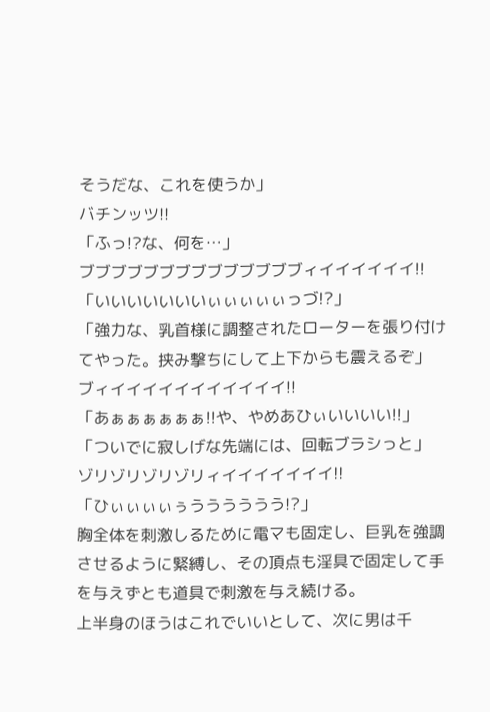そうだな、これを使うか」
バチンッツ!!
「ふっ!?な、何を…」
ブブブブブブブブブブブブブブィイイイイイイ!!
「いいいいいいいぃぃぃぃぃっづ!?」
「強力な、乳首様に調整されたローターを張り付けてやった。挟み撃ちにして上下からも震えるぞ」
ブィイイイイイイイイイイイ!!
「あぁぁぁぁぁぁ!!や、やめあひぃいいいい!!」
「ついでに寂しげな先端には、回転ブラシっと」
ゾリゾリゾリゾリィイイイイイイイ!!
「ひぃぃぃぃぅうううううう!?」
胸全体を刺激しるために電マも固定し、巨乳を強調させるように緊縛し、その頂点も淫具で固定して手を与えずとも道具で刺激を与え続ける。
上半身のほうはこれでいいとして、次に男は千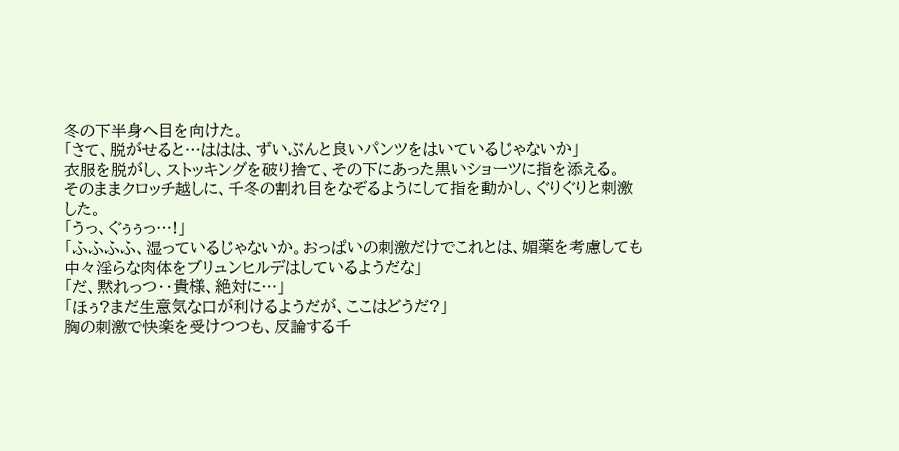冬の下半身へ目を向けた。
「さて、脱がせると…ははは、ずいぶんと良いパンツをはいているじゃないか」
衣服を脱がし、ストッキングを破り捨て、その下にあった黒いショーツに指を添える。
そのままクロッチ越しに、千冬の割れ目をなぞるようにして指を動かし、ぐりぐりと刺激した。
「うっ、ぐぅぅっ…!」
「ふふふふ、湿っているじゃないか。おっぱいの刺激だけでこれとは、媚薬を考慮しても中々淫らな肉体をブリュンヒルデはしているようだな」
「だ、黙れっつ・・貴様、絶対に…」
「ほぅ?まだ生意気な口が利けるようだが、ここはどうだ?」
胸の刺激で快楽を受けつつも、反論する千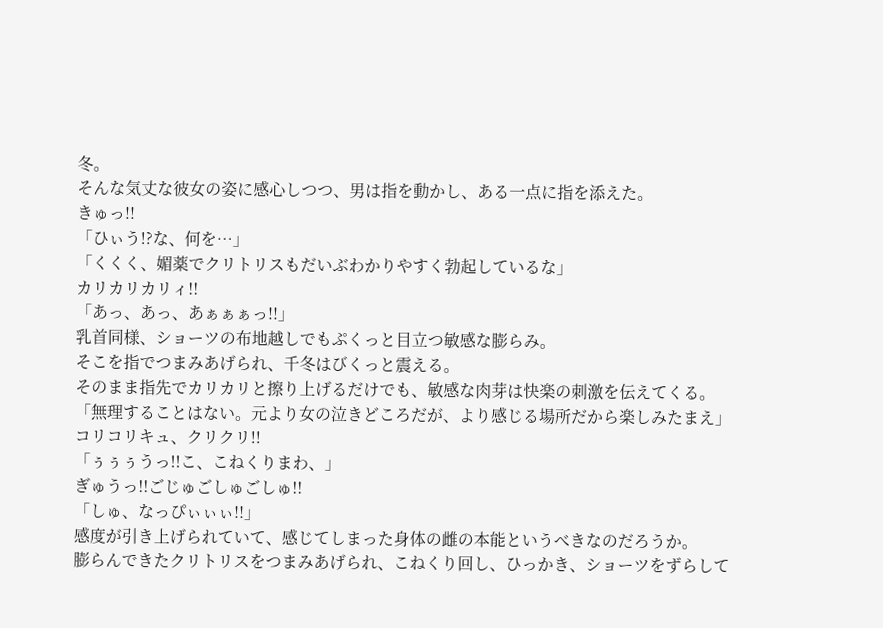冬。
そんな気丈な彼女の姿に感心しつつ、男は指を動かし、ある一点に指を添えた。
きゅっ!!
「ひぃう!?な、何を…」
「くくく、媚薬でクリトリスもだいぶわかりやすく勃起しているな」
カリカリカリィ!!
「あっ、あっ、あぁぁぁっ!!」
乳首同様、ショーツの布地越しでもぷくっと目立つ敏感な膨らみ。
そこを指でつまみあげられ、千冬はびくっと震える。
そのまま指先でカリカリと擦り上げるだけでも、敏感な肉芽は快楽の刺激を伝えてくる。
「無理することはない。元より女の泣きどころだが、より感じる場所だから楽しみたまえ」
コリコリキュ、クリクリ!!
「ぅぅぅうっ!!こ、こねくりまわ、」
ぎゅうっ!!ごじゅごしゅごしゅ!!
「しゅ、なっぴぃぃぃ!!」
感度が引き上げられていて、感じてしまった身体の雌の本能というべきなのだろうか。
膨らんできたクリトリスをつまみあげられ、こねくり回し、ひっかき、ショーツをずらして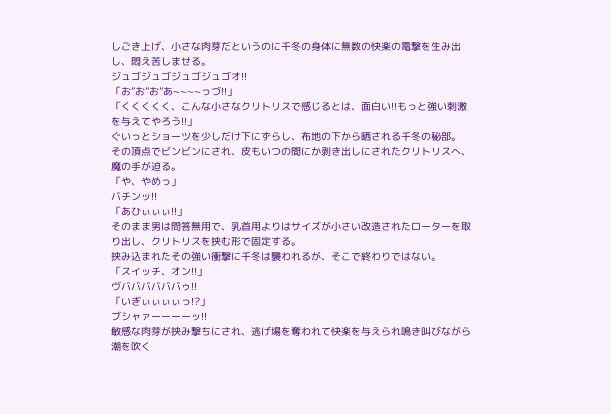しごき上げ、小さな肉芽だというのに千冬の身体に無数の快楽の電撃を生み出し、悶え苦しませる。
ジュゴジュゴジュゴジュゴオ!!
「お”お”お”あ~~~~っづ!!」
「くくくくく、こんな小さなクリトリスで感じるとは、面白い!!もっと強い刺激を与えてやろう!!」
ぐいっとショーツを少しだけ下にずらし、布地の下から晒される千冬の秘部。
その頂点でビンビンにされ、皮もいつの間にか剥き出しにされたクリトリスへ、魔の手が迫る。
「や、やめっ」
バチンッ!!
「あひぃぃぃ!!」
そのまま男は問答無用で、乳首用よりはサイズが小さい改造されたローターを取り出し、クリトリスを挟む形で固定する。
挟み込まれたその強い衝撃に千冬は襲われるが、そこで終わりではない。
「スイッチ、オン!!」
ヴババババババゥ!!
「いぎぃぃぃぃっ!?」
ブシャァーーーーッ!!
敏感な肉芽が挟み撃ちにされ、逃げ場を奪われて快楽を与えられ鳴き叫びながら潮を吹く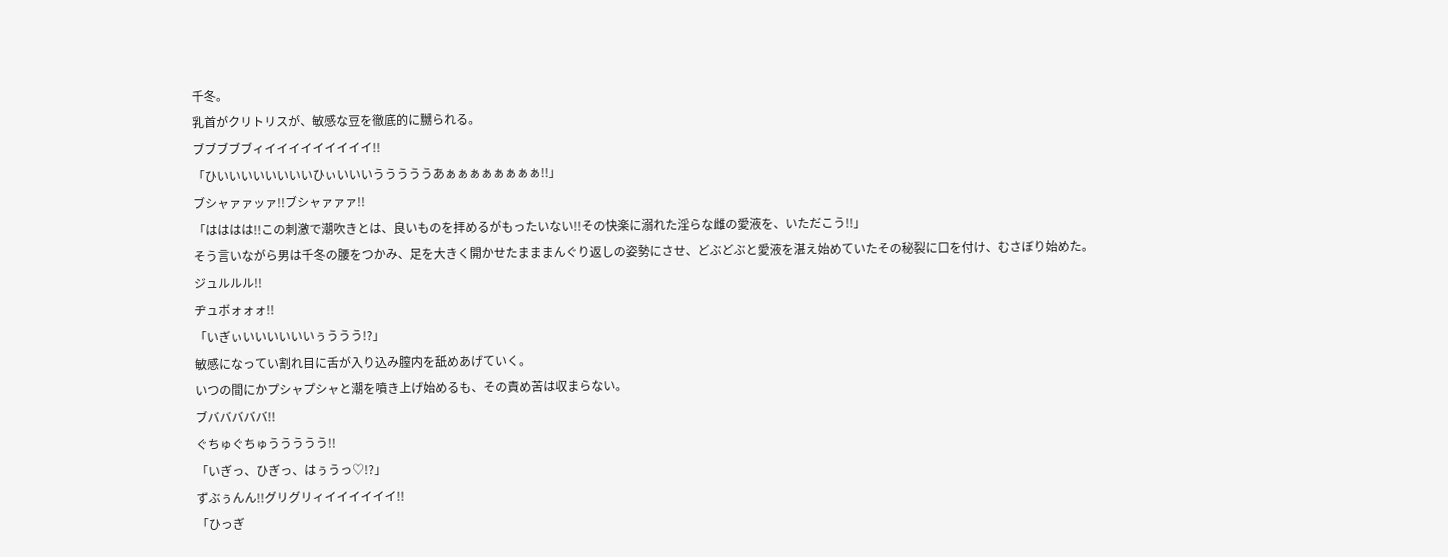千冬。
乳首がクリトリスが、敏感な豆を徹底的に嬲られる。
ブブブブブィイイイイイイイイイ!!
「ひいいいいいいいいひぃいいいうううううあぁぁぁぁぁぁぁぁ!!」
ブシャァァッァ!!ブシャァァァ!!
「はははは!!この刺激で潮吹きとは、良いものを拝めるがもったいない!!その快楽に溺れた淫らな雌の愛液を、いただこう!!」
そう言いながら男は千冬の腰をつかみ、足を大きく開かせたまままんぐり返しの姿勢にさせ、どぶどぶと愛液を湛え始めていたその秘裂に口を付け、むさぼり始めた。
ジュルルル!!
ヂュボォォォ!!
「いぎぃいいいいいいぅううう!?」
敏感になってい割れ目に舌が入り込み膣内を舐めあげていく。
いつの間にかプシャプシャと潮を噴き上げ始めるも、その責め苦は収まらない。
ブバババババ!!
ぐちゅぐちゅううううう!!
「いぎっ、ひぎっ、はぅうっ♡!?」
ずぶぅんん!!グリグリィイイイイイイ!!
「ひっぎ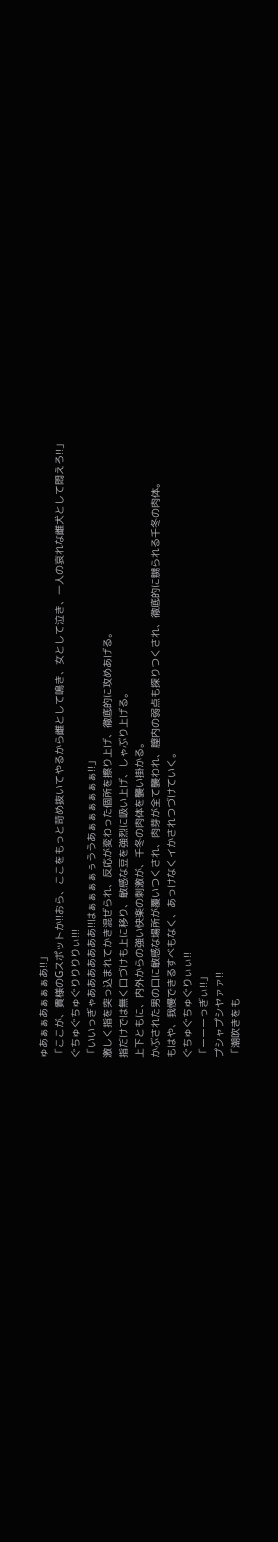ゅあぁぁあぁぁぁあ!!」
「ここが、貴様のGスポットか!!おら、ここをもっと苛め抜いてやるから雌として鳴き、女として泣き、一人の哀れな雌犬として悶えろ!!」
ぐちゅぐちゅぐりりりりぃ!!!
「いいっぎゃあああああああ!!はぁぁぁぁぅううあぁぁぁぁぁぁ!!」
激しく指を突っ込まれてかき混ぜられ、反応が変わった個所を擦り上げ、徹底的に攻めあげる。
指だけでは無く口づけも上に移り、敏感な豆を強烈に吸い上げ、しゃぶり上げる。
上下ともに、内外からの強い快楽の刺激が、千冬の肉体を襲い掛かる。
かぶされた男の口に敏感な場所が覆いつくされ、肉芽が全て襲われ、膣内の弱点も探りつくされ、徹底的に嬲られる千冬の肉体。
もはや、我慢できるすべもなく、あっけなくイかされつづけていく。
ぐちゅぐちゅぐりぃぃ!!
「ーーーっぎぃ!!」
プシャプシヤァァ!!
「潮吹きをも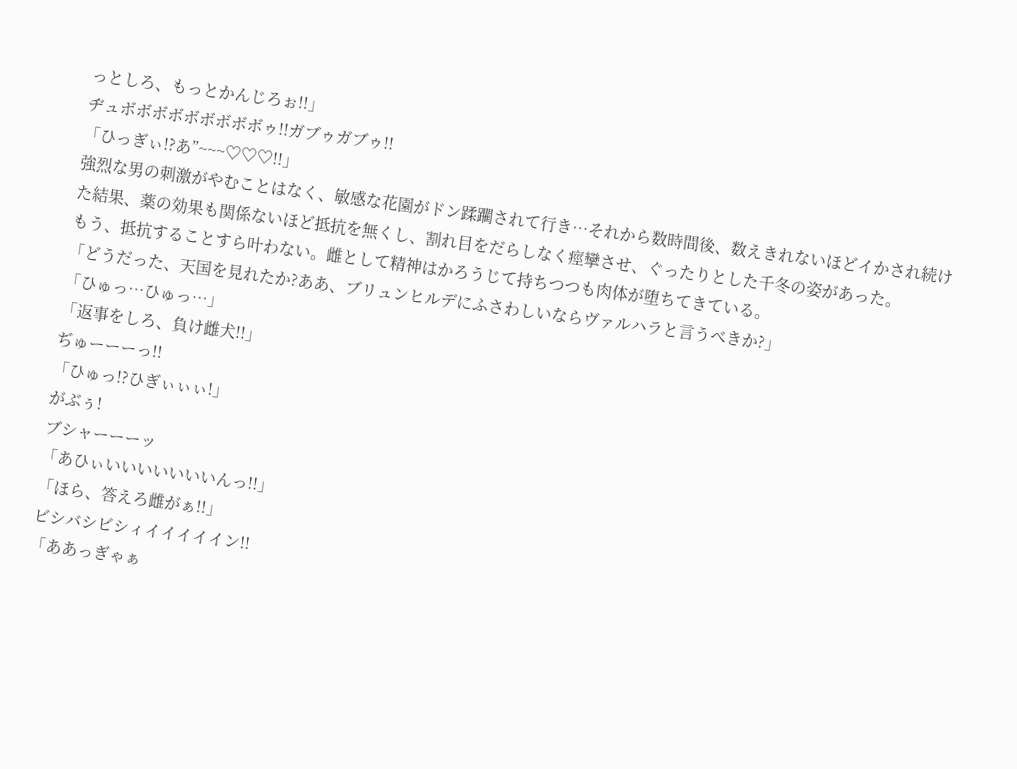っとしろ、もっとかんじろぉ!!」
ヂュボボボボボボボボボゥ!!ガブゥガブゥ!!
「ひっぎぃ!?あ”~~~♡♡♡!!」
強烈な男の刺激がやむことはなく、敏感な花園がドン蹂躙されて行き…それから数時間後、数えきれないほどイかされ続けた結果、薬の効果も関係ないほど抵抗を無くし、割れ目をだらしなく痙攣させ、ぐったりとした千冬の姿があった。
もう、抵抗することすら叶わない。雌として精神はかろうじて持ちつつも肉体が堕ちてきている。
「どうだった、天国を見れたか?ああ、ブリュンヒルデにふさわしいならヴァルハラと言うべきか?」
「ひゅっ…ひゅっ…」
「返事をしろ、負け雌犬!!」
ぢゅーーーっ!!
「ひゅっ!?ひぎぃぃぃ!」
がぶぅ!
ブシャーーーッ
「あひぃいいいいいいいんっ!!」
「ほら、答えろ雌がぁ!!」
ビシバシビシィイイイイイン!!
「ああっぎゃぁ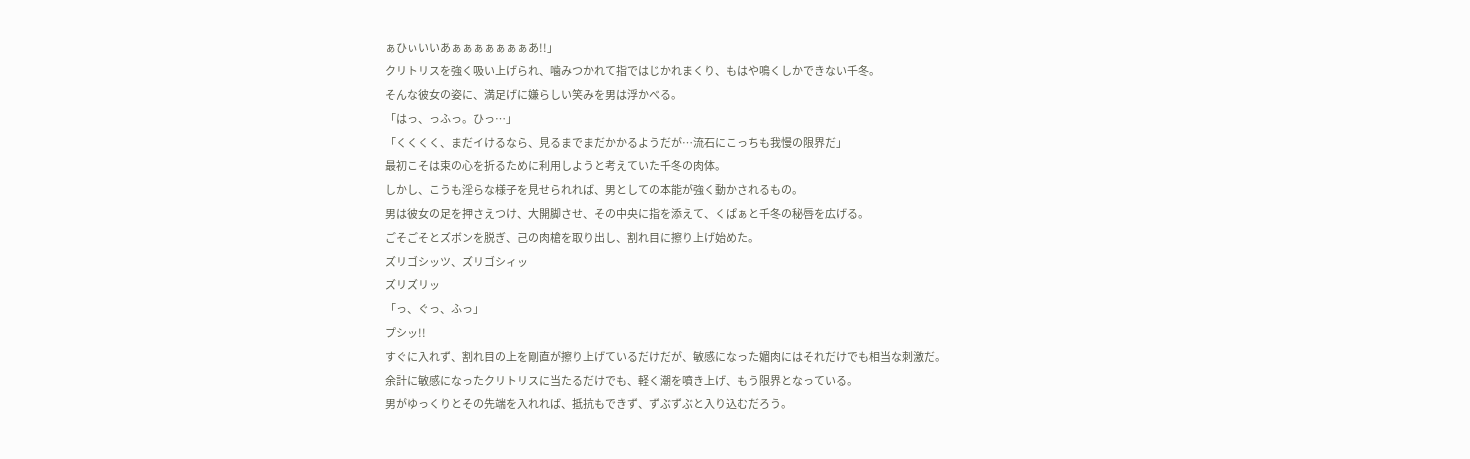ぁひぃいいあぁぁぁぁぁぁぁあ!!」
クリトリスを強く吸い上げられ、噛みつかれて指ではじかれまくり、もはや鳴くしかできない千冬。
そんな彼女の姿に、満足げに嫌らしい笑みを男は浮かべる。
「はっ、っふっ。ひっ…」
「くくくく、まだイけるなら、見るまでまだかかるようだが…流石にこっちも我慢の限界だ」
最初こそは束の心を折るために利用しようと考えていた千冬の肉体。
しかし、こうも淫らな様子を見せられれば、男としての本能が強く動かされるもの。
男は彼女の足を押さえつけ、大開脚させ、その中央に指を添えて、くぱぁと千冬の秘唇を広げる。
ごそごそとズボンを脱ぎ、己の肉槍を取り出し、割れ目に擦り上げ始めた。
ズリゴシッツ、ズリゴシィッ
ズリズリッ
「っ、ぐっ、ふっ」
プシッ!!
すぐに入れず、割れ目の上を剛直が擦り上げているだけだが、敏感になった媚肉にはそれだけでも相当な刺激だ。
余計に敏感になったクリトリスに当たるだけでも、軽く潮を噴き上げ、もう限界となっている。
男がゆっくりとその先端を入れれば、抵抗もできず、ずぶずぶと入り込むだろう。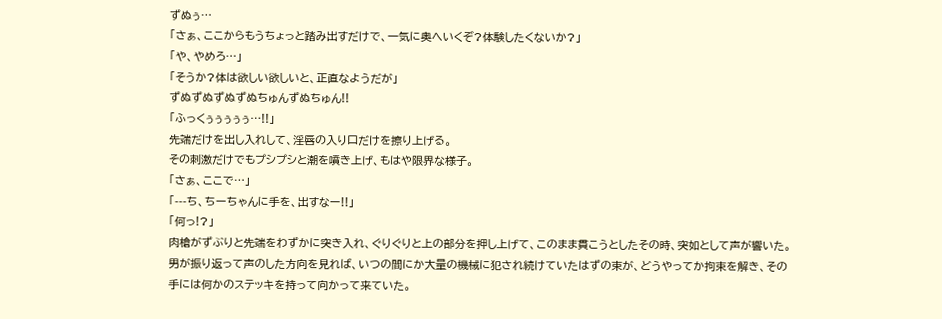ずぬぅ…
「さぁ、ここからもうちょっと踏み出すだけで、一気に奥へいくぞ?体験したくないか?」
「や、やめろ…」
「そうか?体は欲しい欲しいと、正直なようだが」
ずぬずぬずぬずぬちゅんずぬちゅん!!
「ふっくぅぅぅぅぅ…!!」
先端だけを出し入れして、淫唇の入り口だけを擦り上げる。
その刺激だけでもプシプシと潮を噴き上げ、もはや限界な様子。
「さぁ、ここで…」
「---ち、ちーちゃんに手を、出すなー!!」
「何っ!?」
肉槍がずぶりと先端をわずかに突き入れ、ぐりぐりと上の部分を押し上げて、このまま貫こうとしたその時、突如として声が響いた。
男が振り返って声のした方向を見れば、いつの間にか大量の機械に犯され続けていたはずの束が、どうやってか拘束を解き、その手には何かのステッキを持って向かって来ていた。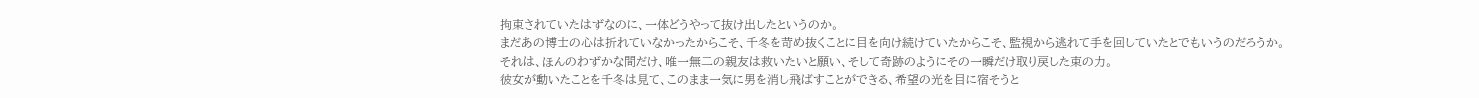拘束されていたはずなのに、一体どうやって抜け出したというのか。
まだあの博士の心は折れていなかったからこそ、千冬を苛め抜くことに目を向け続けていたからこそ、監視から逃れて手を回していたとでもいうのだろうか。
それは、ほんのわずかな間だけ、唯一無二の親友は救いたいと願い、そして奇跡のようにその一瞬だけ取り戻した束の力。
彼女が動いたことを千冬は見て、このまま一気に男を消し飛ばすことができる、希望の光を目に宿そうと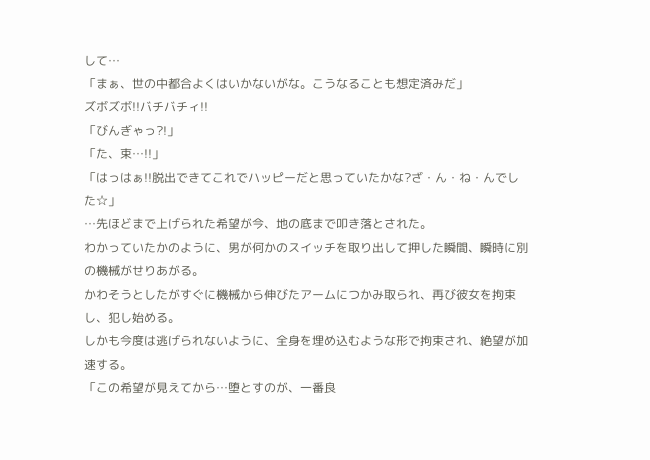して…
「まぁ、世の中都合よくはいかないがな。こうなることも想定済みだ」
ズボズボ!!バチバチィ!!
「びんぎゃっ?!」
「た、束…!!」
「はっはぁ!!脱出できてこれでハッピーだと思っていたかな?ざ・ん・ね・んでした☆」
…先ほどまで上げられた希望が今、地の底まで叩き落とされた。
わかっていたかのように、男が何かのスイッチを取り出して押した瞬間、瞬時に別の機械がせりあがる。
かわそうとしたがすぐに機械から伸びたアームにつかみ取られ、再び彼女を拘束し、犯し始める。
しかも今度は逃げられないように、全身を埋め込むような形で拘束され、絶望が加速する。
「この希望が見えてから…堕とすのが、一番良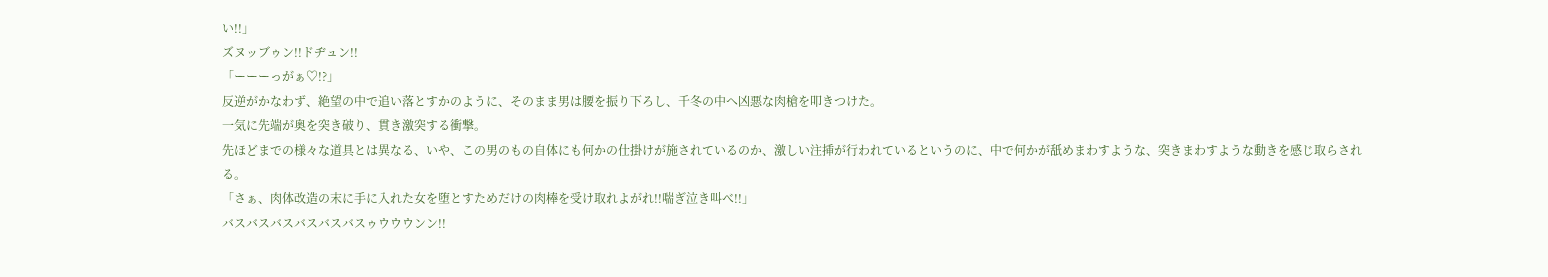い!!」
ズヌッブゥン!!ドヂュン!!
「ーーーっがぁ♡!?」
反逆がかなわず、絶望の中で追い落とすかのように、そのまま男は腰を振り下ろし、千冬の中へ凶悪な肉槍を叩きつけた。
一気に先端が奥を突き破り、貫き激突する衝撃。
先ほどまでの様々な道具とは異なる、いや、この男のもの自体にも何かの仕掛けが施されているのか、激しい注挿が行われているというのに、中で何かが舐めまわすような、突きまわすような動きを感じ取らされる。
「さぁ、肉体改造の末に手に入れた女を堕とすためだけの肉棒を受け取れよがれ!!喘ぎ泣き叫べ!!」
バスバスバスバスバスバスゥウウウンン!!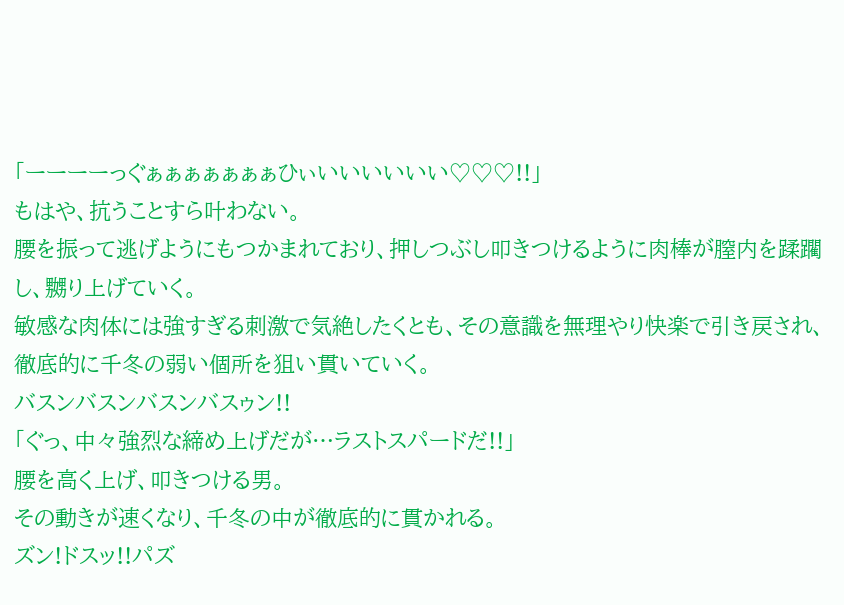「ーーーーっぐぁぁぁぁぁぁぁひぃいいいいいい♡♡♡!!」
もはや、抗うことすら叶わない。
腰を振って逃げようにもつかまれており、押しつぶし叩きつけるように肉棒が膣内を蹂躙し、嬲り上げていく。
敏感な肉体には強すぎる刺激で気絶したくとも、その意識を無理やり快楽で引き戻され、徹底的に千冬の弱い個所を狙い貫いていく。
バスンバスンバスンバスゥン!!
「ぐっ、中々強烈な締め上げだが…ラストスパードだ!!」
腰を高く上げ、叩きつける男。
その動きが速くなり、千冬の中が徹底的に貫かれる。
ズン!ドスッ!!パズ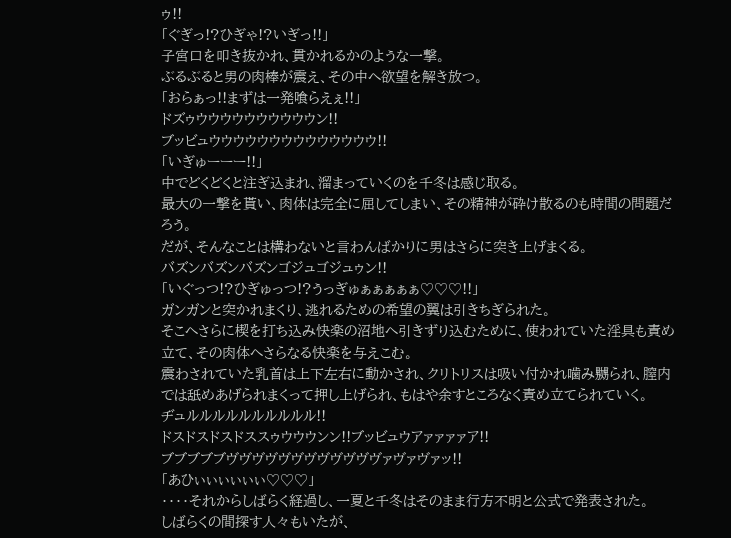ゥ!!
「ぐぎっ!?ひぎゃ!?いぎっ!!」
子宮口を叩き抜かれ、貫かれるかのような一撃。
ぶるぶると男の肉棒が震え、その中へ欲望を解き放つ。
「おらぁっ!!まずは一発喰らえぇ!!」
ドズゥウウウウウウウウウウン!!
ブッビュウウウウウウウウウウウウウウ!!
「いぎゅーーー!!」
中でどくどくと注ぎ込まれ、溜まっていくのを千冬は感じ取る。
最大の一撃を貰い、肉体は完全に屈してしまい、その精神が砕け散るのも時間の問題だろう。
だが、そんなことは構わないと言わんばかりに男はさらに突き上げまくる。
バズンバズンバズンゴジュゴジュゥン!!
「いぐっつ!?ひぎゅっつ!?うっぎゅぁぁぁぁぁ♡♡♡!!」
ガンガンと突かれまくり、逃れるための希望の翼は引きちぎられた。
そこへさらに楔を打ち込み快楽の沼地へ引きずり込むために、使われていた淫具も責め立て、その肉体へさらなる快楽を与えこむ。
震わされていた乳首は上下左右に動かされ、クリトリスは吸い付かれ噛み嬲られ、膣内では舐めあげられまくって押し上げられ、もはや余すところなく責め立てられていく。
ヂュルルルルルルルルルル!!
ドスドスドスドススゥウウウンン!!ブッビュウアァァァァア!!
ブブブブブヴヴヴヴヴヴヴヴヴヴヴヴァヴァヴァッ!!
「あひぃぃぃぃぃぃ♡♡♡」
‥‥それからしばらく経過し、一夏と千冬はそのまま行方不明と公式で発表された。
しばらくの間探す人々もいたが、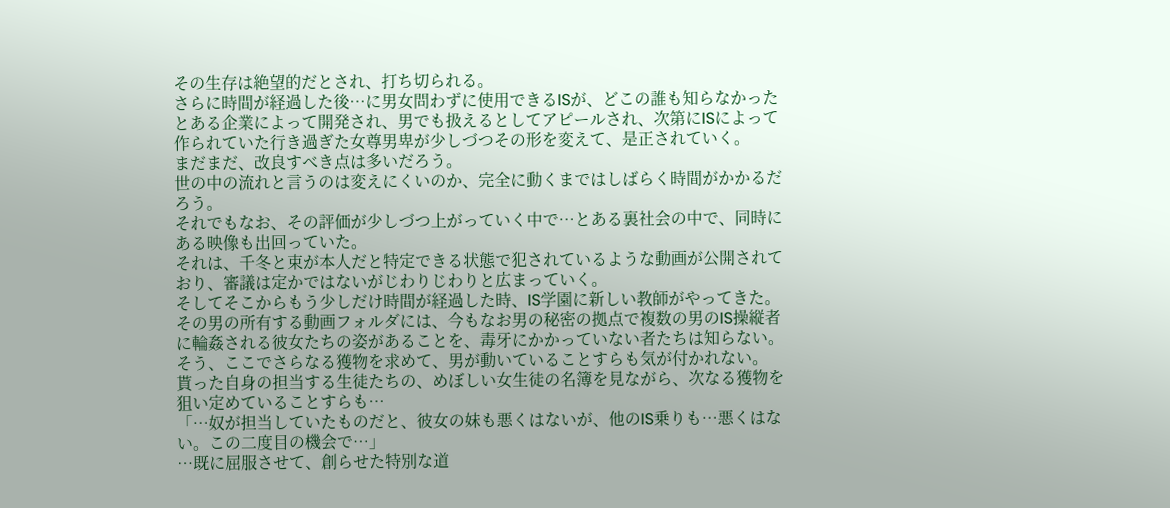その生存は絶望的だとされ、打ち切られる。
さらに時間が経過した後…に男女問わずに使用できるISが、どこの誰も知らなかったとある企業によって開発され、男でも扱えるとしてアピールされ、次第にISによって作られていた行き過ぎた女尊男卑が少しづつその形を変えて、是正されていく。
まだまだ、改良すべき点は多いだろう。
世の中の流れと言うのは変えにくいのか、完全に動くまではしばらく時間がかかるだろう。
それでもなお、その評価が少しづつ上がっていく中で…とある裏社会の中で、同時にある映像も出回っていた。
それは、千冬と束が本人だと特定できる状態で犯されているような動画が公開されており、審議は定かではないがじわりじわりと広まっていく。
そしてそこからもう少しだけ時間が経過した時、IS学園に新しい教師がやってきた。
その男の所有する動画フォルダには、今もなお男の秘密の拠点で複数の男のIS操縦者に輪姦される彼女たちの姿があることを、毒牙にかかっていない者たちは知らない。
そう、ここでさらなる獲物を求めて、男が動いていることすらも気が付かれない。
貰った自身の担当する生徒たちの、めぼしい女生徒の名簿を見ながら、次なる獲物を狙い定めていることすらも…
「…奴が担当していたものだと、彼女の妹も悪くはないが、他のIS乗りも…悪くはない。この二度目の機会で…」
…既に屈服させて、創らせた特別な道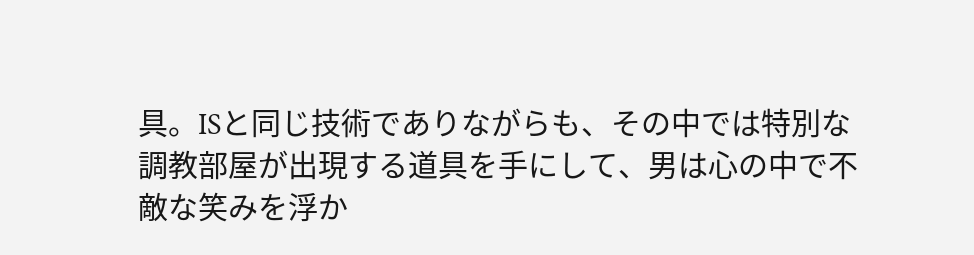具。ISと同じ技術でありながらも、その中では特別な調教部屋が出現する道具を手にして、男は心の中で不敵な笑みを浮か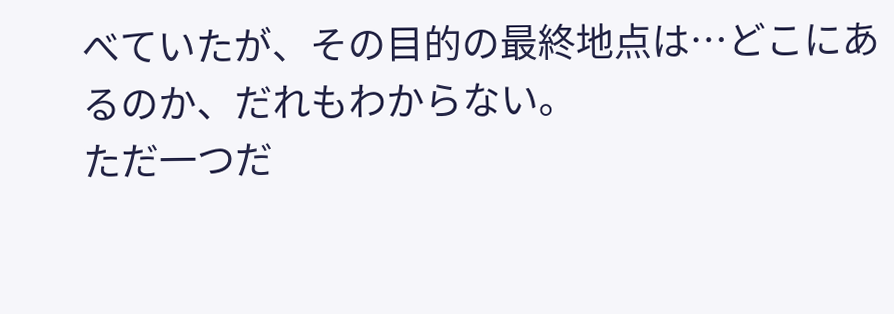べていたが、その目的の最終地点は…どこにあるのか、だれもわからない。
ただ一つだ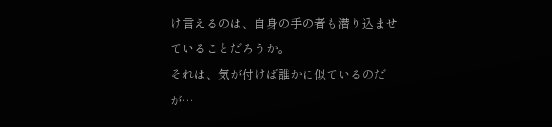け言えるのは、自身の手の者も潜り込ませていることだろうか。
それは、気が付けば誰かに似ているのだが…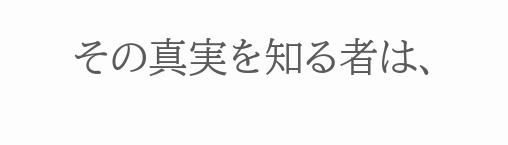その真実を知る者は、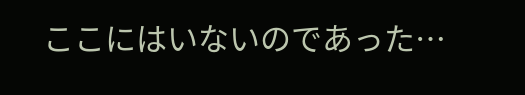ここにはいないのであった…